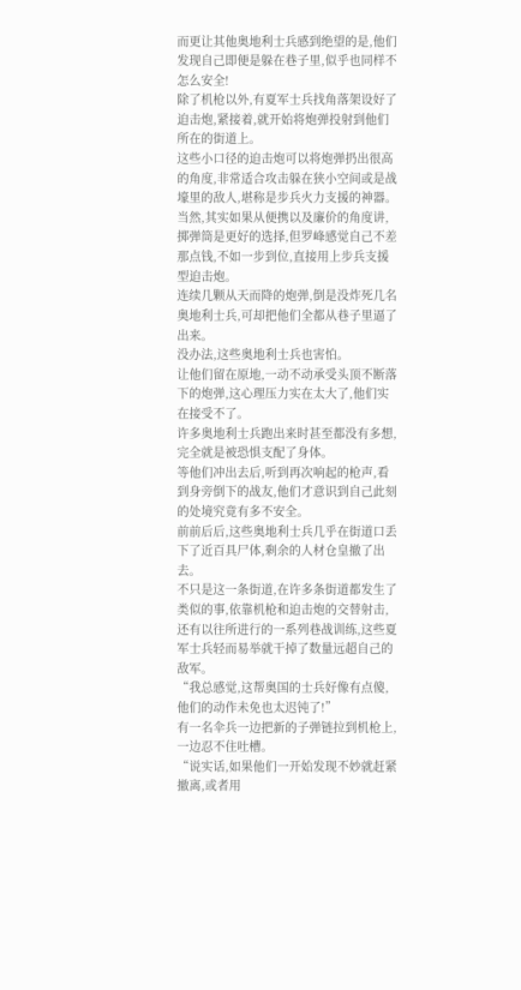而更让其他奥地利士兵感到绝望的是,他们发现自己即便是躲在巷子里,似乎也同样不怎么安全!
除了机枪以外,有夏军士兵找角落架设好了迫击炮,紧接着,就开始将炮弹投射到他们所在的街道上。
这些小口径的迫击炮可以将炮弹扔出很高的角度,非常适合攻击躲在狭小空间或是战壕里的敌人,堪称是步兵火力支援的神器。
当然,其实如果从便携以及廉价的角度讲,掷弹筒是更好的选择,但罗峰感觉自己不差那点钱,不如一步到位,直接用上步兵支援型迫击炮。
连续几颗从天而降的炮弹,倒是没炸死几名奥地利士兵,可却把他们全都从巷子里逼了出来。
没办法,这些奥地利士兵也害怕。
让他们留在原地,一动不动承受头顶不断落下的炮弹,这心理压力实在太大了,他们实在接受不了。
许多奥地利士兵跑出来时甚至都没有多想,完全就是被恐惧支配了身体。
等他们冲出去后,听到再次响起的枪声,看到身旁倒下的战友,他们才意识到自己此刻的处境究竟有多不安全。
前前后后,这些奥地利士兵几乎在街道口丢下了近百具尸体,剩余的人材仓皇撤了出去。
不只是这一条街道,在许多条街道都发生了类似的事,依靠机枪和迫击炮的交替射击,还有以往所进行的一系列巷战训练,这些夏军士兵轻而易举就干掉了数量远超自己的敌军。
“我总感觉,这帮奥国的士兵好像有点傻,他们的动作未免也太迟钝了!”
有一名伞兵一边把新的子弹链拉到机枪上,一边忍不住吐槽。
“说实话,如果他们一开始发现不妙就赶紧撤离,或者用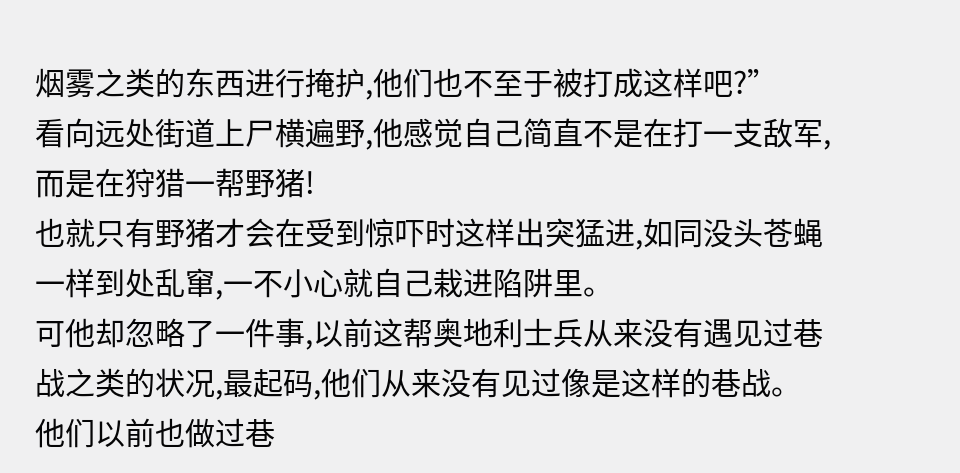烟雾之类的东西进行掩护,他们也不至于被打成这样吧?”
看向远处街道上尸横遍野,他感觉自己简直不是在打一支敌军,而是在狩猎一帮野猪!
也就只有野猪才会在受到惊吓时这样出突猛进,如同没头苍蝇一样到处乱窜,一不小心就自己栽进陷阱里。
可他却忽略了一件事,以前这帮奥地利士兵从来没有遇见过巷战之类的状况,最起码,他们从来没有见过像是这样的巷战。
他们以前也做过巷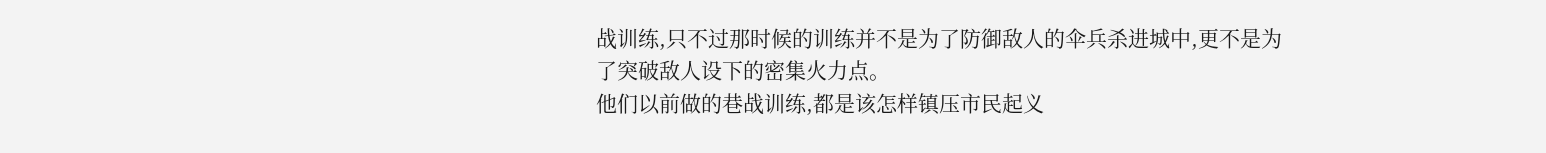战训练,只不过那时候的训练并不是为了防御敌人的伞兵杀进城中,更不是为了突破敌人设下的密集火力点。
他们以前做的巷战训练,都是该怎样镇压市民起义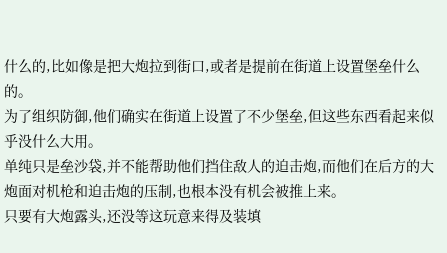什么的,比如像是把大炮拉到街口,或者是提前在街道上设置堡垒什么的。
为了组织防御,他们确实在街道上设置了不少堡垒,但这些东西看起来似乎没什么大用。
单纯只是垒沙袋,并不能帮助他们挡住敌人的迫击炮,而他们在后方的大炮面对机枪和迫击炮的压制,也根本没有机会被推上来。
只要有大炮露头,还没等这玩意来得及装填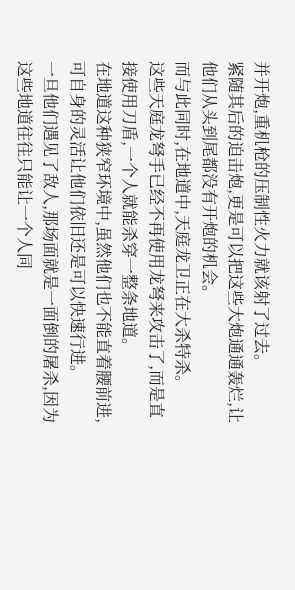并开炮,重机枪的压制性火力就该射了过去。
紧随其后的迫击炮,更是可以把这些大炮通通轰烂,让他们从头到尾都没有开炮的机会。
而与此同时,在地道中,天庭龙卫正在大杀特杀。
这些天庭龙弩手已经不再使用龙弩来攻击了,而是直接使用刀盾,一个人就能杀穿一整条地道。
在地道这种狭窄环境中,虽然他们也不能直着腰前进,可自身的灵活让他们依旧还是可以快速行进。
一旦他们遇见了敌人,那场面就是一面倒的屠杀,因为这些地道往往只能让一个人同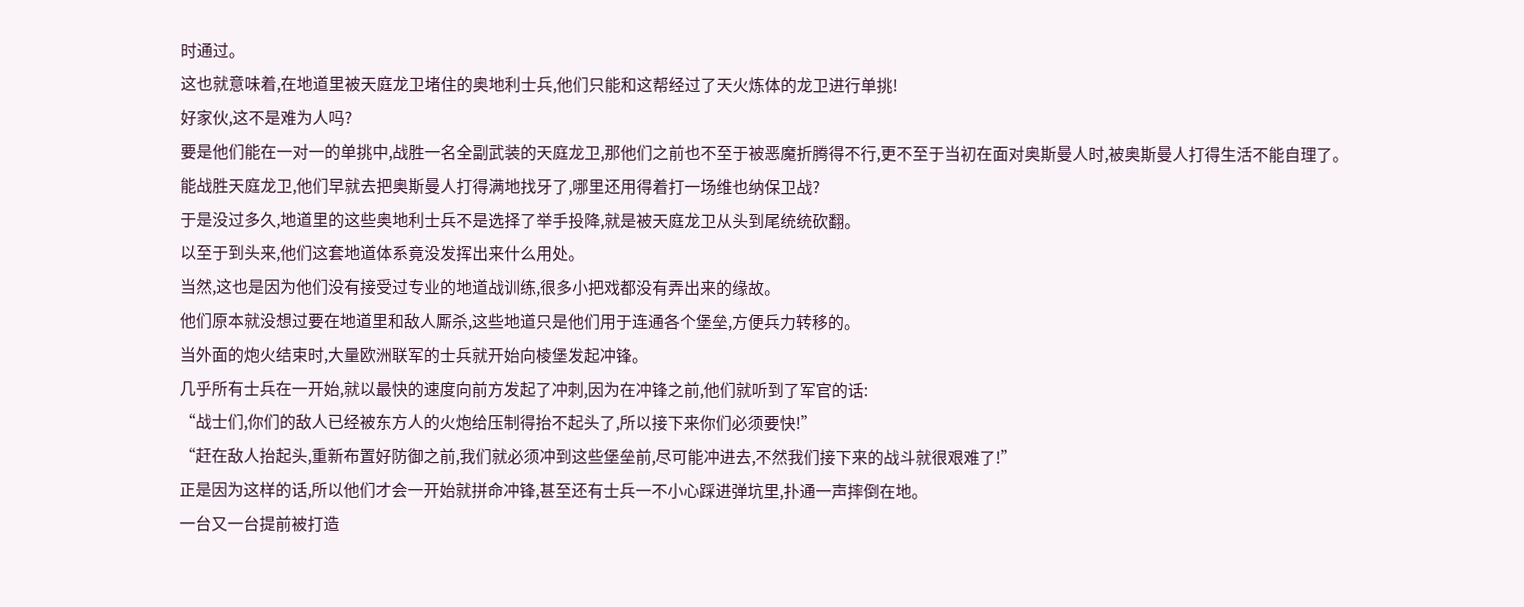时通过。
这也就意味着,在地道里被天庭龙卫堵住的奥地利士兵,他们只能和这帮经过了天火炼体的龙卫进行单挑!
好家伙,这不是难为人吗?
要是他们能在一对一的单挑中,战胜一名全副武装的天庭龙卫,那他们之前也不至于被恶魔折腾得不行,更不至于当初在面对奥斯曼人时,被奥斯曼人打得生活不能自理了。
能战胜天庭龙卫,他们早就去把奥斯曼人打得满地找牙了,哪里还用得着打一场维也纳保卫战?
于是没过多久,地道里的这些奥地利士兵不是选择了举手投降,就是被天庭龙卫从头到尾统统砍翻。
以至于到头来,他们这套地道体系竟没发挥出来什么用处。
当然,这也是因为他们没有接受过专业的地道战训练,很多小把戏都没有弄出来的缘故。
他们原本就没想过要在地道里和敌人厮杀,这些地道只是他们用于连通各个堡垒,方便兵力转移的。
当外面的炮火结束时,大量欧洲联军的士兵就开始向棱堡发起冲锋。
几乎所有士兵在一开始,就以最快的速度向前方发起了冲刺,因为在冲锋之前,他们就听到了军官的话:
“战士们,你们的敌人已经被东方人的火炮给压制得抬不起头了,所以接下来你们必须要快!”
“赶在敌人抬起头,重新布置好防御之前,我们就必须冲到这些堡垒前,尽可能冲进去,不然我们接下来的战斗就很艰难了!”
正是因为这样的话,所以他们才会一开始就拼命冲锋,甚至还有士兵一不小心踩进弹坑里,扑通一声摔倒在地。
一台又一台提前被打造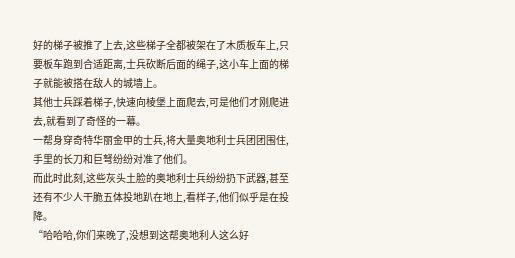好的梯子被推了上去,这些梯子全都被架在了木质板车上,只要板车跑到合适距离,士兵砍断后面的绳子,这小车上面的梯子就能被搭在敌人的城墙上。
其他士兵踩着梯子,快速向棱堡上面爬去,可是他们才刚爬进去,就看到了奇怪的一幕。
一帮身穿奇特华丽金甲的士兵,将大量奥地利士兵团团围住,手里的长刀和巨弩纷纷对准了他们。
而此时此刻,这些灰头土脸的奥地利士兵纷纷扔下武器,甚至还有不少人干脆五体投地趴在地上,看样子,他们似乎是在投降。
“哈哈哈,你们来晚了,没想到这帮奥地利人这么好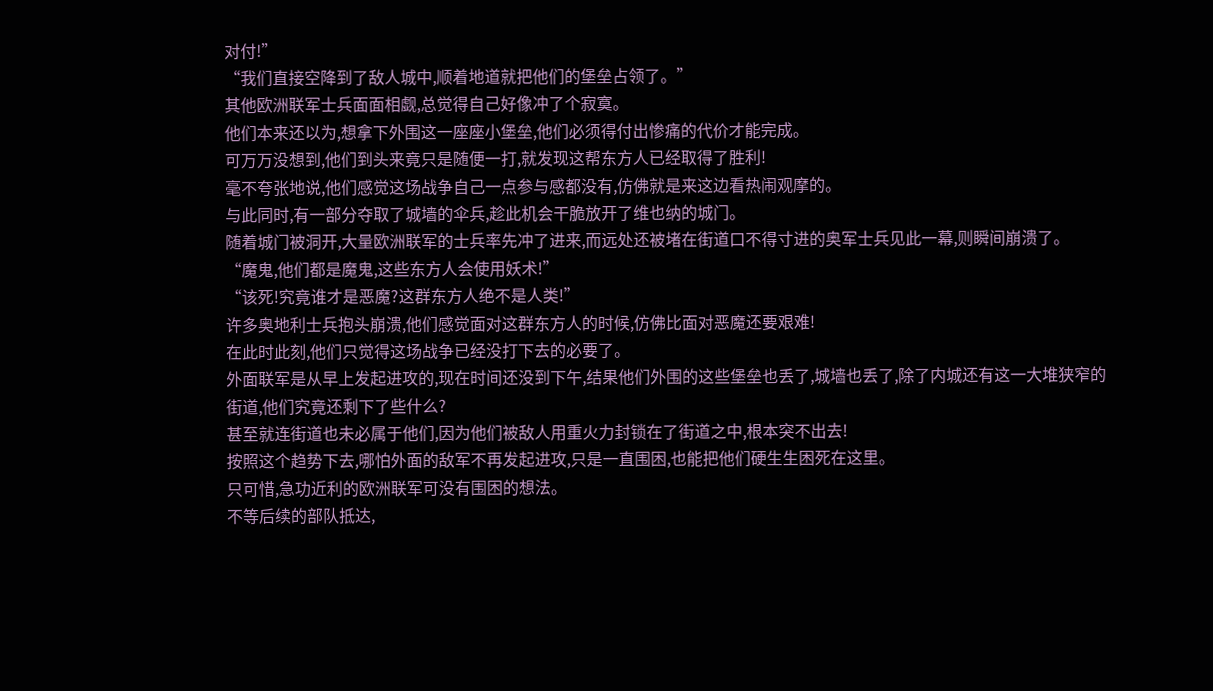对付!”
“我们直接空降到了敌人城中,顺着地道就把他们的堡垒占领了。”
其他欧洲联军士兵面面相觑,总觉得自己好像冲了个寂寞。
他们本来还以为,想拿下外围这一座座小堡垒,他们必须得付出惨痛的代价才能完成。
可万万没想到,他们到头来竟只是随便一打,就发现这帮东方人已经取得了胜利!
毫不夸张地说,他们感觉这场战争自己一点参与感都没有,仿佛就是来这边看热闹观摩的。
与此同时,有一部分夺取了城墙的伞兵,趁此机会干脆放开了维也纳的城门。
随着城门被洞开,大量欧洲联军的士兵率先冲了进来,而远处还被堵在街道口不得寸进的奥军士兵见此一幕,则瞬间崩溃了。
“魔鬼,他们都是魔鬼,这些东方人会使用妖术!”
“该死!究竟谁才是恶魔?这群东方人绝不是人类!”
许多奥地利士兵抱头崩溃,他们感觉面对这群东方人的时候,仿佛比面对恶魔还要艰难!
在此时此刻,他们只觉得这场战争已经没打下去的必要了。
外面联军是从早上发起进攻的,现在时间还没到下午,结果他们外围的这些堡垒也丢了,城墙也丢了,除了内城还有这一大堆狭窄的街道,他们究竟还剩下了些什么?
甚至就连街道也未必属于他们,因为他们被敌人用重火力封锁在了街道之中,根本突不出去!
按照这个趋势下去,哪怕外面的敌军不再发起进攻,只是一直围困,也能把他们硬生生困死在这里。
只可惜,急功近利的欧洲联军可没有围困的想法。
不等后续的部队抵达,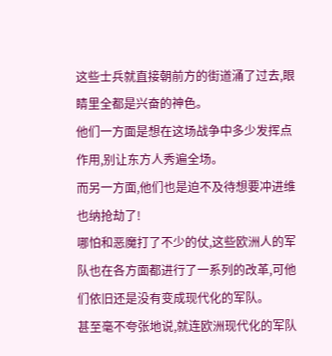这些士兵就直接朝前方的街道涌了过去,眼睛里全都是兴奋的神色。
他们一方面是想在这场战争中多少发挥点作用,别让东方人秀遍全场。
而另一方面,他们也是迫不及待想要冲进维也纳抢劫了!
哪怕和恶魔打了不少的仗,这些欧洲人的军队也在各方面都进行了一系列的改革,可他们依旧还是没有变成现代化的军队。
甚至毫不夸张地说,就连欧洲现代化的军队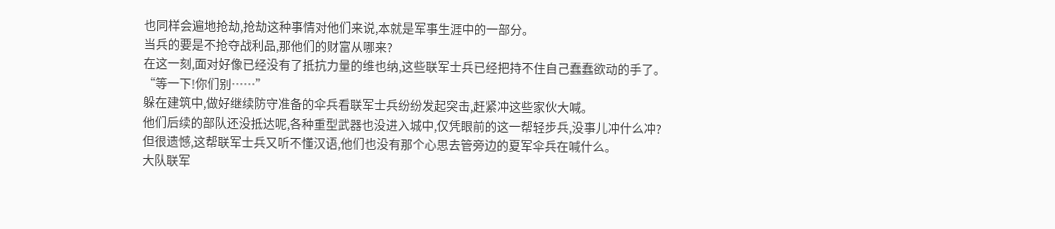也同样会遍地抢劫,抢劫这种事情对他们来说,本就是军事生涯中的一部分。
当兵的要是不抢夺战利品,那他们的财富从哪来?
在这一刻,面对好像已经没有了抵抗力量的维也纳,这些联军士兵已经把持不住自己蠢蠢欲动的手了。
“等一下!你们别……”
躲在建筑中,做好继续防守准备的伞兵看联军士兵纷纷发起突击,赶紧冲这些家伙大喊。
他们后续的部队还没抵达呢,各种重型武器也没进入城中,仅凭眼前的这一帮轻步兵,没事儿冲什么冲?
但很遗憾,这帮联军士兵又听不懂汉语,他们也没有那个心思去管旁边的夏军伞兵在喊什么。
大队联军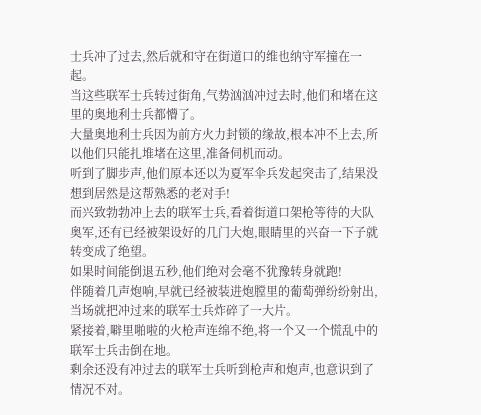士兵冲了过去,然后就和守在街道口的维也纳守军撞在一起。
当这些联军士兵转过街角,气势汹汹冲过去时,他们和堵在这里的奥地利士兵都懵了。
大量奥地利士兵因为前方火力封锁的缘故,根本冲不上去,所以他们只能扎堆堵在这里,准备伺机而动。
听到了脚步声,他们原本还以为夏军伞兵发起突击了,结果没想到居然是这帮熟悉的老对手!
而兴致勃勃冲上去的联军士兵,看着街道口架枪等待的大队奥军,还有已经被架设好的几门大炮,眼睛里的兴奋一下子就转变成了绝望。
如果时间能倒退五秒,他们绝对会毫不犹豫转身就跑!
伴随着几声炮响,早就已经被装进炮膛里的葡萄弹纷纷射出,当场就把冲过来的联军士兵炸碎了一大片。
紧接着,噼里啪啦的火枪声连绵不绝,将一个又一个慌乱中的联军士兵击倒在地。
剩余还没有冲过去的联军士兵听到枪声和炮声,也意识到了情况不对。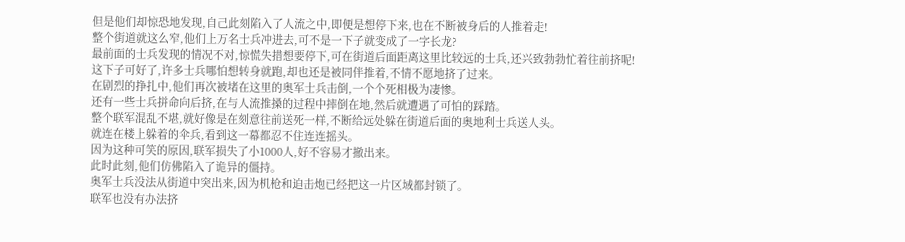但是他们却惊恐地发现,自己此刻陷入了人流之中,即便是想停下来,也在不断被身后的人推着走!
整个街道就这么窄,他们上万名士兵冲进去,可不是一下子就变成了一字长龙?
最前面的士兵发现的情况不对,惊慌失措想要停下,可在街道后面距离这里比较远的士兵,还兴致勃勃忙着往前挤呢!
这下子可好了,许多士兵哪怕想转身就跑,却也还是被同伴推着,不情不愿地挤了过来。
在剧烈的挣扎中,他们再次被堵在这里的奥军士兵击倒,一个个死相极为凄惨。
还有一些士兵拼命向后挤,在与人流推搡的过程中摔倒在地,然后就遭遇了可怕的踩踏。
整个联军混乱不堪,就好像是在刻意往前送死一样,不断给远处躲在街道后面的奥地利士兵送人头。
就连在楼上躲着的伞兵,看到这一幕都忍不住连连摇头。
因为这种可笑的原因,联军损失了小1000人,好不容易才撤出来。
此时此刻,他们仿佛陷入了诡异的僵持。
奥军士兵没法从街道中突出来,因为机枪和迫击炮已经把这一片区域都封锁了。
联军也没有办法挤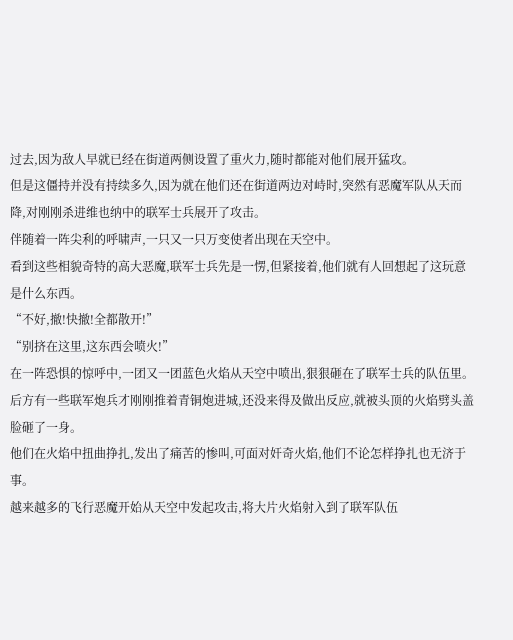过去,因为敌人早就已经在街道两侧设置了重火力,随时都能对他们展开猛攻。
但是这僵持并没有持续多久,因为就在他们还在街道两边对峙时,突然有恶魔军队从天而降,对刚刚杀进维也纳中的联军士兵展开了攻击。
伴随着一阵尖利的呼啸声,一只又一只万变使者出现在天空中。
看到这些相貌奇特的高大恶魔,联军士兵先是一愣,但紧接着,他们就有人回想起了这玩意是什么东西。
“不好,撤!快撤!全都散开!”
“别挤在这里,这东西会喷火!”
在一阵恐惧的惊呼中,一团又一团蓝色火焰从天空中喷出,狠狠砸在了联军士兵的队伍里。
后方有一些联军炮兵才刚刚推着青铜炮进城,还没来得及做出反应,就被头顶的火焰劈头盖脸砸了一身。
他们在火焰中扭曲挣扎,发出了痛苦的惨叫,可面对奸奇火焰,他们不论怎样挣扎也无济于事。
越来越多的飞行恶魔开始从天空中发起攻击,将大片火焰射入到了联军队伍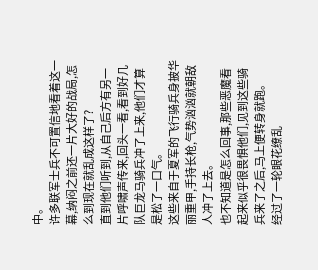中。
许多联军士兵不可置信地看着这一幕,纳闷之前还一片大好的战局,怎么到现在就乱成这样了?
直到他们听到,从自己后方有另一片呼啸声传来,回头一看,看到好几队巨龙马骑兵冲了上来,他们才算是松了一口气。
这些来自于夏军的飞行骑兵身披华丽重甲,手持长枪,气势汹汹就朝敌人冲了上去。
也不知道是怎么回事,那些恶魔看起来似乎很畏惧他们,见到这些骑兵来了之后,马上便转身就跑。
经过了一轮眼花缭乱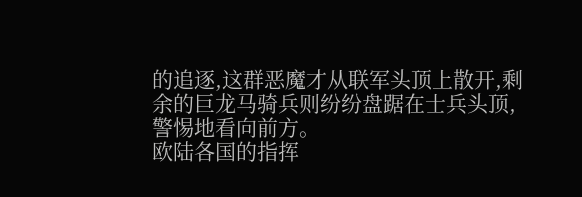的追逐,这群恶魔才从联军头顶上散开,剩余的巨龙马骑兵则纷纷盘踞在士兵头顶,警惕地看向前方。
欧陆各国的指挥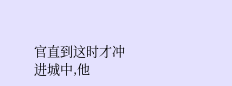官直到这时才冲进城中,他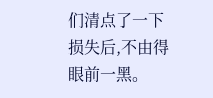们清点了一下损失后,不由得眼前一黑。